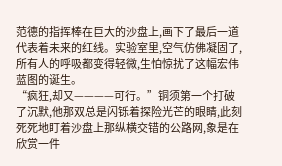范德的指挥棒在巨大的沙盘上,画下了最后一道代表着未来的红线。实验室里,空气仿佛凝固了,所有人的呼吸都变得轻微,生怕惊扰了这幅宏伟蓝图的诞生。
“疯狂,却又————可行。”铜须第一个打破了沉默,他那双总是闪铄着探险光芒的眼睛,此刻死死地盯着沙盘上那纵横交错的公路网,象是在欣赏一件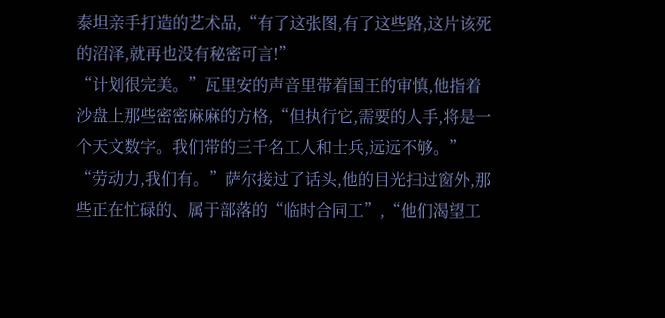泰坦亲手打造的艺术品,“有了这张图,有了这些路,这片该死的沼泽,就再也没有秘密可言!”
“计划很完美。”瓦里安的声音里带着国王的审慎,他指着沙盘上那些密密麻麻的方格,“但执行它,需要的人手,将是一个天文数字。我们带的三千名工人和士兵,远远不够。”
“劳动力,我们有。”萨尔接过了话头,他的目光扫过窗外,那些正在忙碌的、属于部落的“临时合同工”,“他们渴望工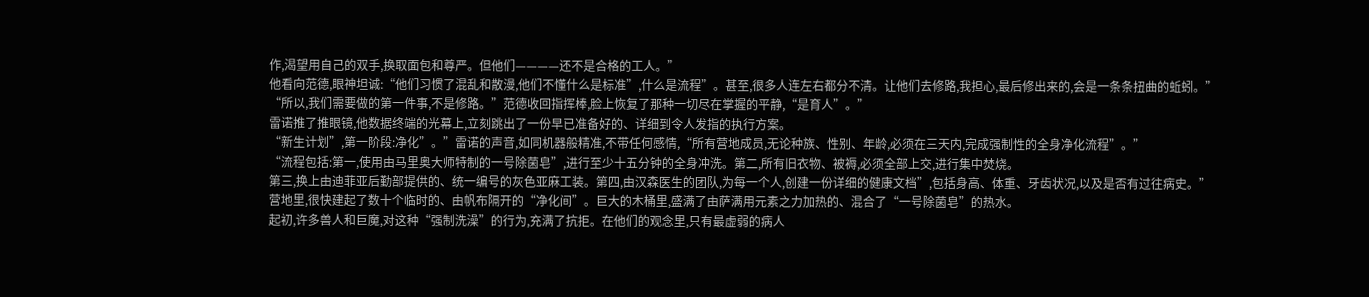作,渴望用自己的双手,换取面包和尊严。但他们————还不是合格的工人。”
他看向范德,眼神坦诚:“他们习惯了混乱和散漫,他们不懂什么是标准”,什么是流程”。甚至,很多人连左右都分不清。让他们去修路,我担心,最后修出来的,会是一条条扭曲的蚯蚓。”
“所以,我们需要做的第一件事,不是修路。”范德收回指挥棒,脸上恢复了那种一切尽在掌握的平静,“是育人”。”
雷诺推了推眼镜,他数据终端的光幕上,立刻跳出了一份早已准备好的、详细到令人发指的执行方案。
“新生计划”,第一阶段:净化”。”雷诺的声音,如同机器般精准,不带任何感情,“所有营地成员,无论种族、性别、年龄,必须在三天内,完成强制性的全身净化流程”。”
“流程包括:第一,使用由马里奥大师特制的一号除菌皂”,进行至少十五分钟的全身冲洗。第二,所有旧衣物、被褥,必须全部上交,进行集中焚烧。
第三,换上由迪菲亚后勤部提供的、统一编号的灰色亚麻工装。第四,由汉森医生的团队,为每一个人,创建一份详细的健康文档”,包括身高、体重、牙齿状况,以及是否有过往病史。”
营地里,很快建起了数十个临时的、由帆布隔开的“净化间”。巨大的木桶里,盛满了由萨满用元素之力加热的、混合了“一号除菌皂”的热水。
起初,许多兽人和巨魔,对这种“强制洗澡”的行为,充满了抗拒。在他们的观念里,只有最虚弱的病人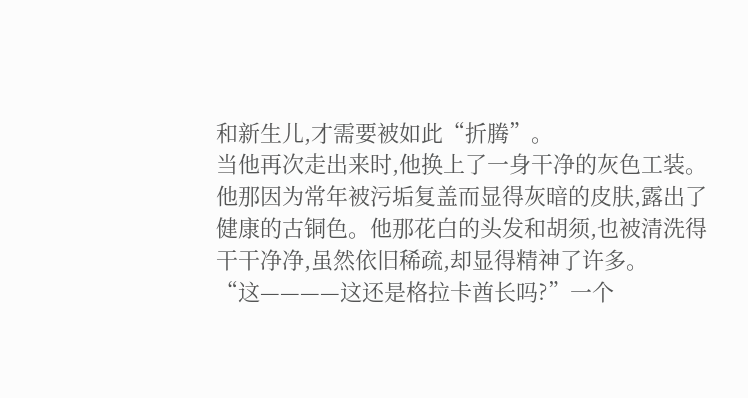和新生儿,才需要被如此“折腾”。
当他再次走出来时,他换上了一身干净的灰色工装。他那因为常年被污垢复盖而显得灰暗的皮肤,露出了健康的古铜色。他那花白的头发和胡须,也被清洗得干干净净,虽然依旧稀疏,却显得精神了许多。
“这————这还是格拉卡酋长吗?”一个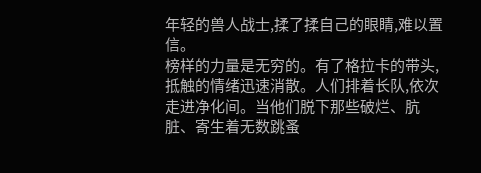年轻的兽人战士,揉了揉自己的眼睛,难以置信。
榜样的力量是无穷的。有了格拉卡的带头,抵触的情绪迅速消散。人们排着长队,依次走进净化间。当他们脱下那些破烂、肮脏、寄生着无数跳蚤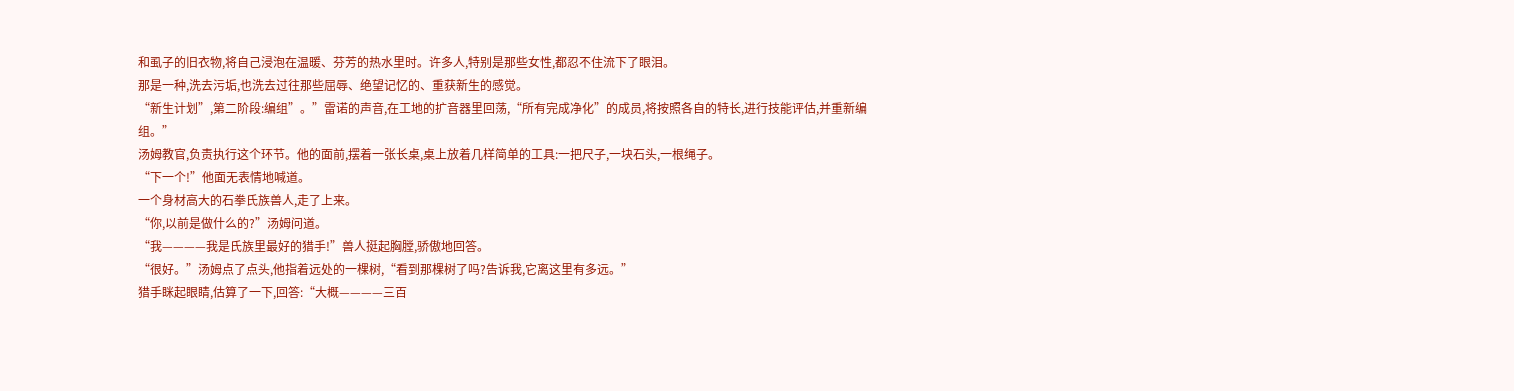和虱子的旧衣物,将自己浸泡在温暖、芬芳的热水里时。许多人,特别是那些女性,都忍不住流下了眼泪。
那是一种,洗去污垢,也洗去过往那些屈辱、绝望记忆的、重获新生的感觉。
“新生计划”,第二阶段:编组”。”雷诺的声音,在工地的扩音器里回荡,“所有完成净化”的成员,将按照各自的特长,进行技能评估,并重新编组。”
汤姆教官,负责执行这个环节。他的面前,摆着一张长桌,桌上放着几样简单的工具:一把尺子,一块石头,一根绳子。
“下一个!”他面无表情地喊道。
一个身材高大的石拳氏族兽人,走了上来。
“你,以前是做什么的?”汤姆问道。
“我————我是氏族里最好的猎手!”兽人挺起胸膛,骄傲地回答。
“很好。”汤姆点了点头,他指着远处的一棵树,“看到那棵树了吗?告诉我,它离这里有多远。”
猎手眯起眼睛,估算了一下,回答:“大概————三百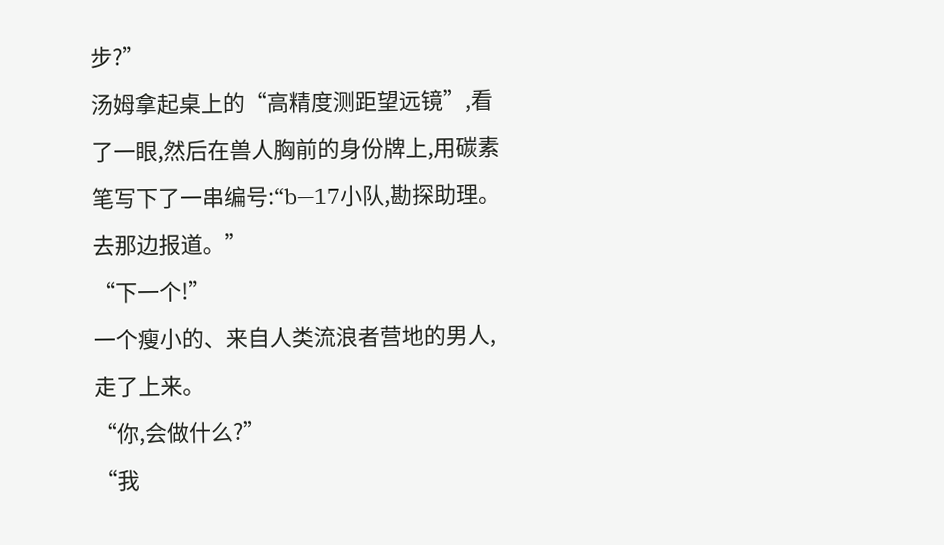步?”
汤姆拿起桌上的“高精度测距望远镜”,看了一眼,然后在兽人胸前的身份牌上,用碳素笔写下了一串编号:“b—17小队,勘探助理。去那边报道。”
“下一个!”
一个瘦小的、来自人类流浪者营地的男人,走了上来。
“你,会做什么?”
“我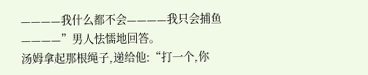————我什么都不会————我只会捕鱼————”男人怯懦地回答。
汤姆拿起那根绳子,递给他:“打一个,你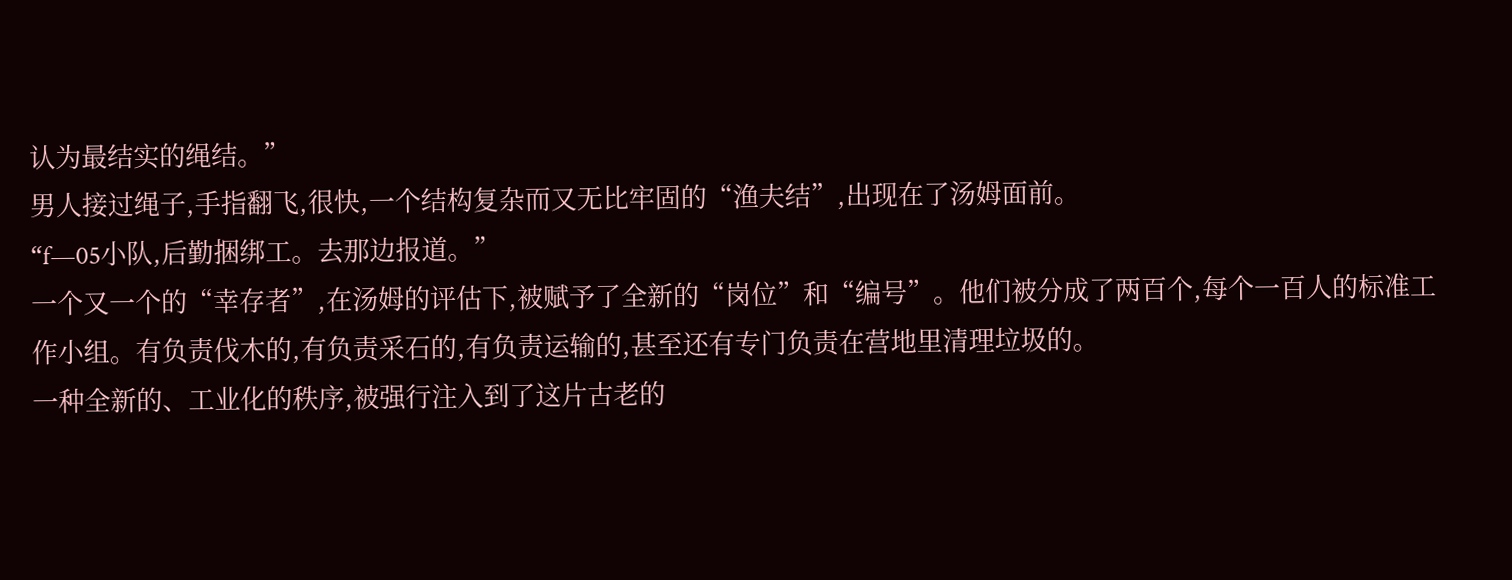认为最结实的绳结。”
男人接过绳子,手指翻飞,很快,一个结构复杂而又无比牢固的“渔夫结”,出现在了汤姆面前。
“f—05小队,后勤捆绑工。去那边报道。”
一个又一个的“幸存者”,在汤姆的评估下,被赋予了全新的“岗位”和“编号”。他们被分成了两百个,每个一百人的标准工作小组。有负责伐木的,有负责采石的,有负责运输的,甚至还有专门负责在营地里清理垃圾的。
一种全新的、工业化的秩序,被强行注入到了这片古老的